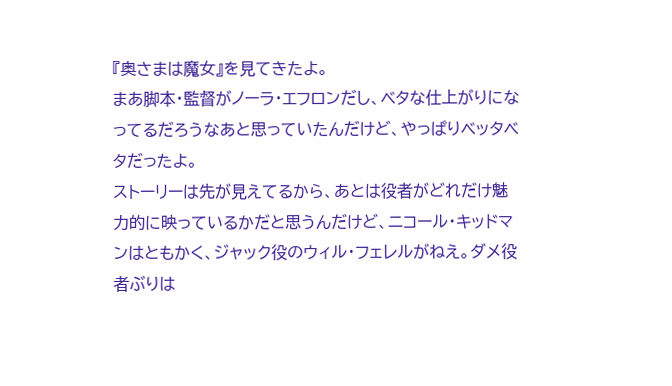『奥さまは魔女』を見てきたよ。
まあ脚本・監督がノーラ・エフロンだし、ベタな仕上がりになってるだろうなあと思っていたんだけど、やっぱりベッタベタだったよ。
ストーリーは先が見えてるから、あとは役者がどれだけ魅力的に映っているかだと思うんだけど、ニコール・キッドマンはともかく、ジャック役のウィル・フェレルがねえ。ダメ役者ぶりは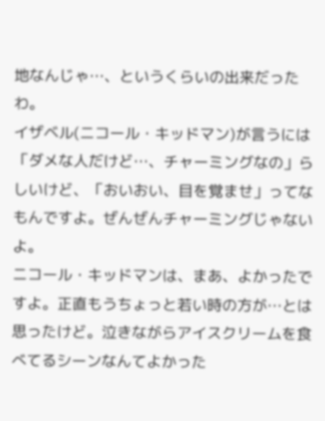地なんじゃ…、というくらいの出来だったわ。
イザベル(ニコール・キッドマン)が言うには「ダメな人だけど…、チャーミングなの」らしいけど、「おいおい、目を覚ませ」ってなもんですよ。ぜんぜんチャーミングじゃないよ。
ニコール・キッドマンは、まあ、よかったですよ。正直もうちょっと若い時の方が…とは思ったけど。泣きながらアイスクリームを食べてるシーンなんてよかった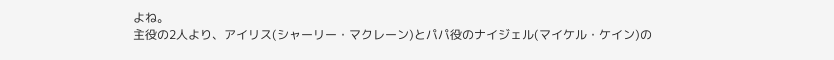よね。
主役の2人より、アイリス(シャーリー・マクレーン)とパパ役のナイジェル(マイケル・ケイン)の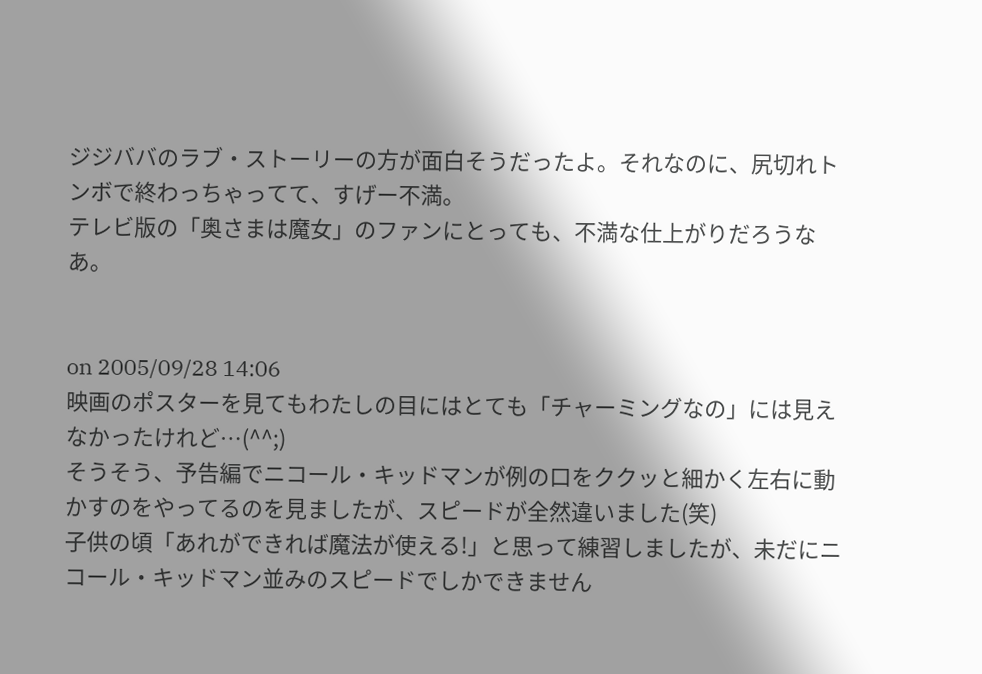ジジババのラブ・ストーリーの方が面白そうだったよ。それなのに、尻切れトンボで終わっちゃってて、すげー不満。
テレビ版の「奥さまは魔女」のファンにとっても、不満な仕上がりだろうなあ。


on 2005/09/28 14:06
映画のポスターを見てもわたしの目にはとても「チャーミングなの」には見えなかったけれど…(^^;)
そうそう、予告編でニコール・キッドマンが例の口をククッと細かく左右に動かすのをやってるのを見ましたが、スピードが全然違いました(笑)
子供の頃「あれができれば魔法が使える!」と思って練習しましたが、未だにニコール・キッドマン並みのスピードでしかできません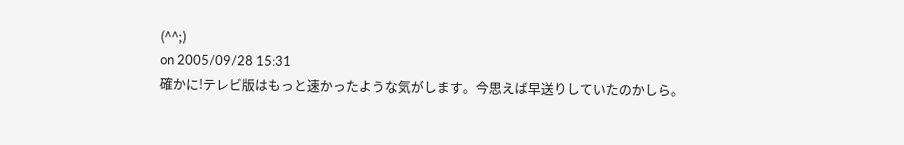(^^;)
on 2005/09/28 15:31
確かに!テレビ版はもっと速かったような気がします。今思えば早送りしていたのかしら。